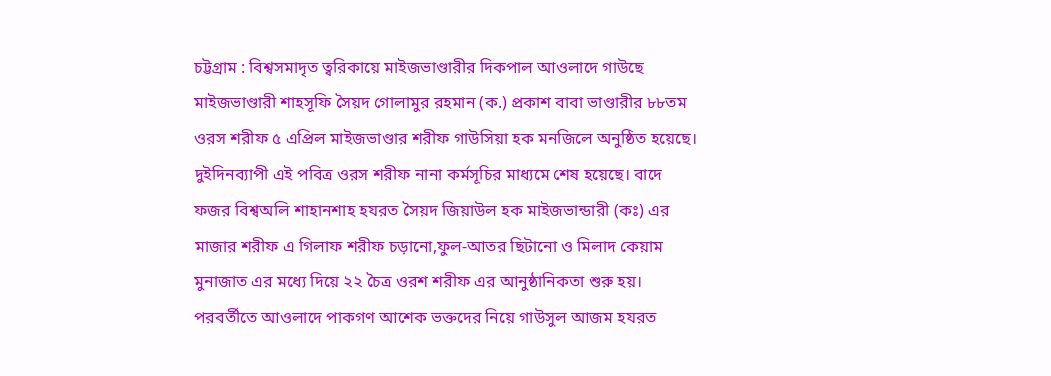চট্টগ্রাম : বিশ্বসমাদৃত ত্বরিকায়ে মাইজভাণ্ডারীর দিকপাল আওলাদে গাউছে মাইজভাণ্ডারী শাহসূফি সৈয়দ গোলামুর রহমান (ক.) প্রকাশ বাবা ভাণ্ডারীর ৮৮তম ওরস শরীফ ৫ এপ্রিল মাইজভাণ্ডার শরীফ গাউসিয়া হক মনজিলে অনুষ্ঠিত হয়েছে।
দুইদিনব্যাপী এই পবিত্র ওরস শরীফ নানা কর্মসূচির মাধ্যমে শেষ হয়েছে। বাদে ফজর বিশ্বঅলি শাহানশাহ হযরত সৈয়দ জিয়াউল হক মাইজভান্ডারী (কঃ) এর মাজার শরীফ এ গিলাফ শরীফ চড়ানো,ফুল-আতর ছিটানো ও মিলাদ কেয়াম মুনাজাত এর মধ্যে দিয়ে ২২ চৈত্র ওরশ শরীফ এর আনুষ্ঠানিকতা শুরু হয়।
পরবর্তীতে আওলাদে পাকগণ আশেক ভক্তদের নিয়ে গাউসুল আজম হযরত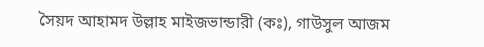সৈয়দ আহামদ উল্লাহ মাইজভান্ডারী (কঃ), গাউসুল আজম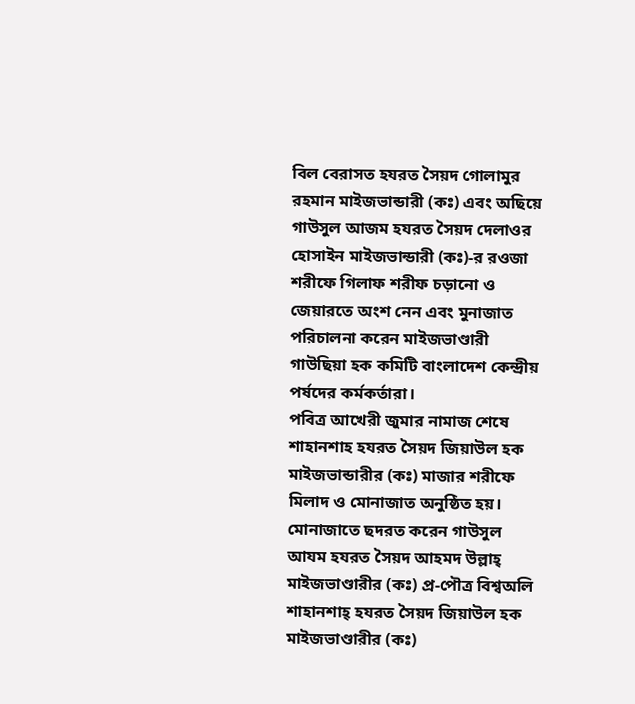বিল বেরাসত হযরত সৈয়দ গোলামুর রহমান মাইজভান্ডারী (কঃ) এবং অছিয়ে গাউসুল আজম হযরত সৈয়দ দেলাওর হোসাইন মাইজভান্ডারী (কঃ)-র রওজা শরীফে গিলাফ শরীফ চড়ানো ও জেয়ারতে অংশ নেন এবং মুনাজাত পরিচালনা করেন মাইজভাণ্ডারী গাউছিয়া হক কমিটি বাংলাদেশ কেন্দ্রীয় পর্ষদের কর্মকর্তারা।
পবিত্র আখেরী জুমার নামাজ শেষে শাহানশাহ হযরত সৈয়দ জিয়াউল হক মাইজভান্ডারীর (কঃ) মাজার শরীফে মিলাদ ও মোনাজাত অনুষ্ঠিত হয়। মোনাজাতে ছদরত করেন গাউসুল আযম হযরত সৈয়দ আহমদ উল্লাহ্ মাইজভাণ্ডারীর (কঃ) প্র-পৌত্র বিশ্বঅলি শাহানশাহ্ হযরত সৈয়দ জিয়াউল হক মাইজভাণ্ডারীর (কঃ)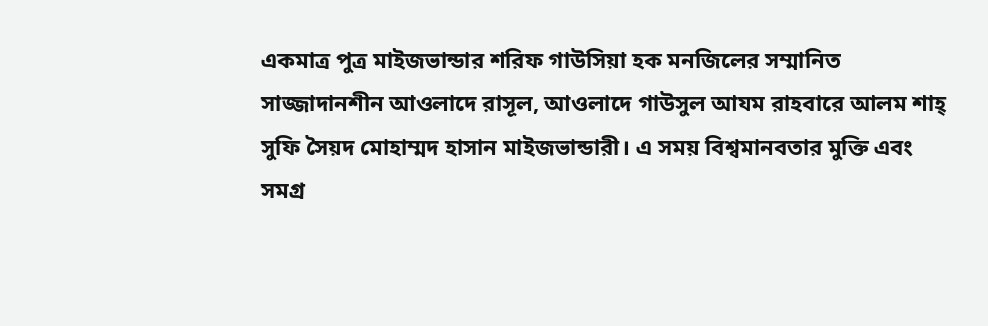একমাত্র পুত্র মাইজভান্ডার শরিফ গাউসিয়া হক মনজিলের সম্মানিত সাজ্জাদানশীন আওলাদে রাসূল, আওলাদে গাউসুল আযম রাহবারে আলম শাহ্ সুফি সৈয়দ মোহাম্মদ হাসান মাইজভান্ডারী। এ সময় বিশ্বমানবতার মুক্তি এবং সমগ্র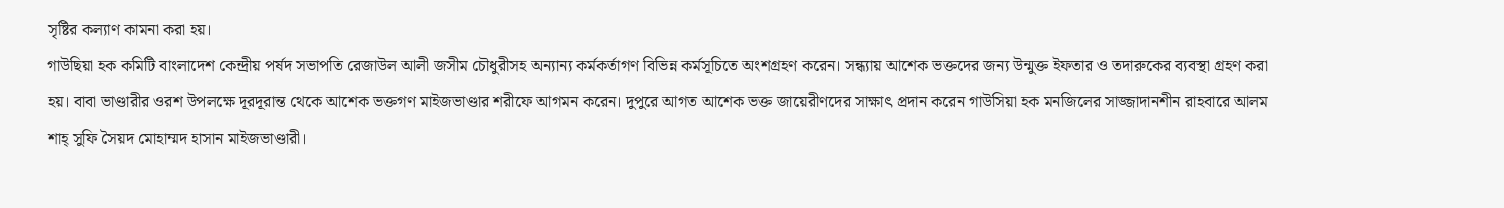সৃষ্টির কল্যাণ কামনা করা হয়।
গাউছিয়া হক কমিটি বাংলাদেশ কেন্দ্রীয় পর্ষদ সভাপতি রেজাউল আলী জসীম চৌধুরীসহ অন্যান্য কর্মকর্তাগণ বিভিন্ন কর্মসূচিতে অংশগ্রহণ করেন। সন্ধ্যায় আশেক ভক্তদের জন্য উন্মুক্ত ইফতার ও তদারুকের ব্যবস্থা গ্রহণ করা হয়। বাবা ভাণ্ডারীর ওরশ উপলক্ষে দূরদূরান্ত থেকে আশেক ভক্তগণ মাইজভাণ্ডার শরীফে আগমন করেন। দুপুরে আগত আশেক ভক্ত জায়েরীণদের সাক্ষাৎ প্রদান করেন গাউসিয়া হক মনজিলের সাজ্জাদানশীন রাহবারে আলম শাহ্ সুফি সৈয়দ মোহাম্মদ হাসান মাইজভাণ্ডারী।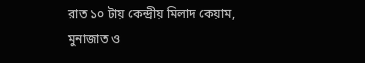রাত ১০ টায় কেন্দ্রীয় মিলাদ কেয়াম, মুনাজাত ও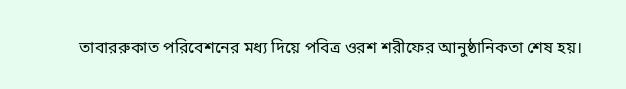তাবাররুকাত পরিবেশনের মধ্য দিয়ে পবিত্র ওরশ শরীফের আনুষ্ঠানিকতা শেষ হয়।